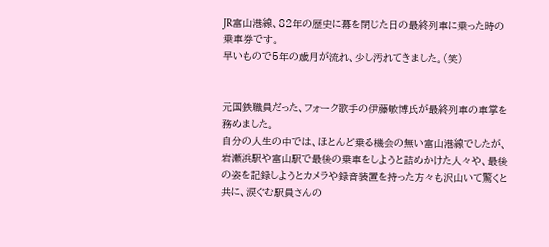JR富山港線、82年の歴史に幕を閉じた日の最終列車に乗った時の乗車券です。
早いもので5年の歳月が流れ、少し汚れてきました。(笑)


元国鉄職員だった、フォーク歌手の伊藤敏博氏が最終列車の車掌を務めました。
自分の人生の中では、ほとんど乗る機会の無い富山港線でしたが、岩瀬浜駅や富山駅で最後の乗車をしようと詰めかけた人々や、最後の姿を記録しようとカメラや録音装置を持った方々も沢山いて驚くと共に、涙ぐむ駅員さんの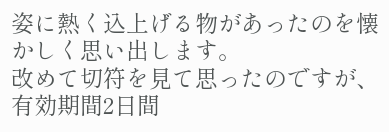姿に熱く込上げる物があったのを懐かしく思い出します。
改めて切符を見て思ったのですが、有効期間2日間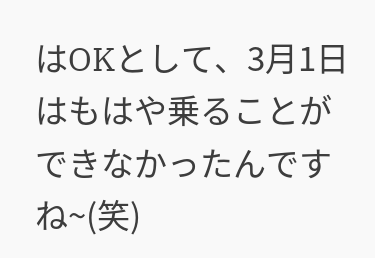はOKとして、3月1日はもはや乗ることができなかったんですね~(笑)